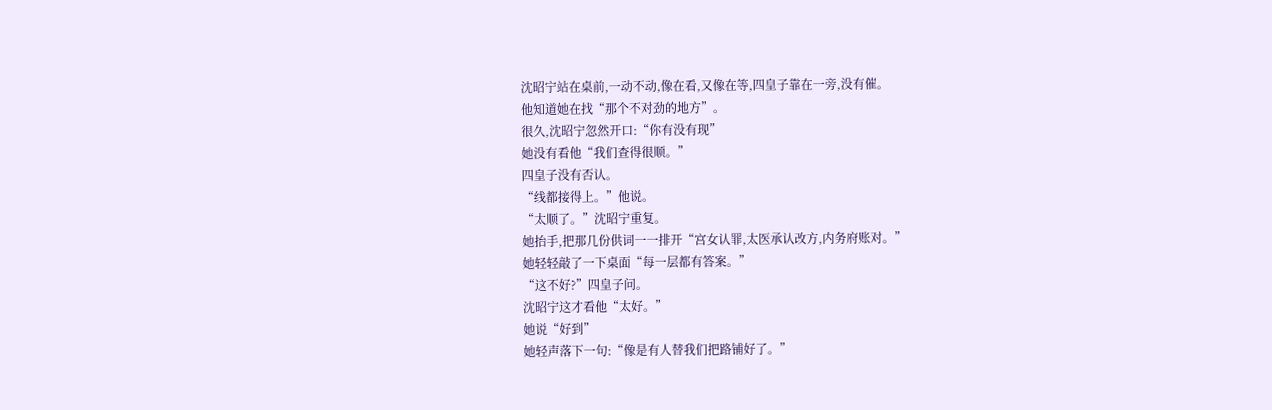沈昭宁站在桌前,一动不动,像在看,又像在等,四皇子靠在一旁,没有催。
他知道她在找“那个不对劲的地方”。
很久,沈昭宁忽然开口:“你有没有现”
她没有看他“我们查得很顺。”
四皇子没有否认。
“线都接得上。”他说。
“太顺了。”沈昭宁重复。
她抬手,把那几份供词一一排开“宫女认罪,太医承认改方,内务府账对。”
她轻轻敲了一下桌面“每一层都有答案。”
“这不好?”四皇子问。
沈昭宁这才看他“太好。”
她说“好到”
她轻声落下一句:“像是有人替我们把路铺好了。”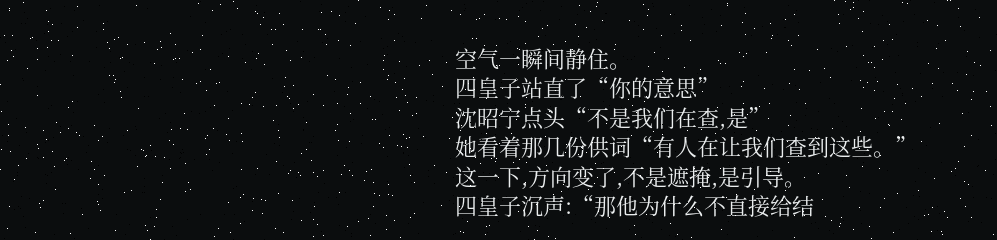空气一瞬间静住。
四皇子站直了“你的意思”
沈昭宁点头“不是我们在查,是”
她看着那几份供词“有人在让我们查到这些。”
这一下,方向变了,不是遮掩,是引导。
四皇子沉声:“那他为什么不直接给结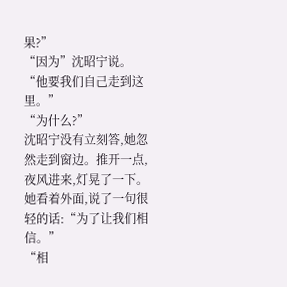果?”
“因为”沈昭宁说。
“他要我们自己走到这里。”
“为什么?”
沈昭宁没有立刻答,她忽然走到窗边。推开一点,夜风进来,灯晃了一下。
她看着外面,说了一句很轻的话:“为了让我们相信。”
“相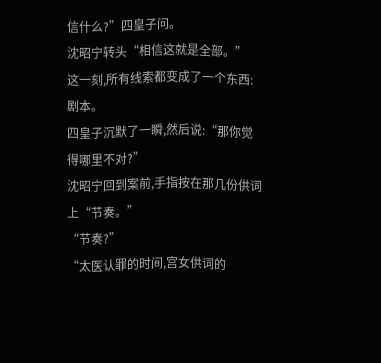信什么?”四皇子问。
沈昭宁转头“相信这就是全部。”
这一刻,所有线索都变成了一个东西:剧本。
四皇子沉默了一瞬,然后说:“那你觉得哪里不对?”
沈昭宁回到案前,手指按在那几份供词上“节奏。”
“节奏?”
“太医认罪的时间,宫女供词的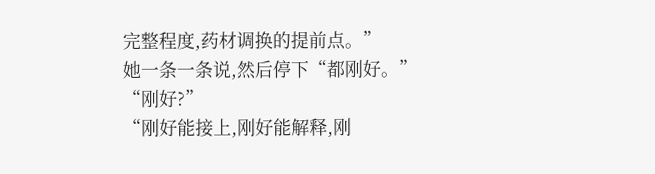完整程度,药材调换的提前点。”
她一条一条说,然后停下“都刚好。”
“刚好?”
“刚好能接上,刚好能解释,刚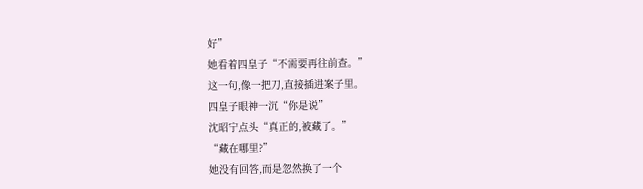好”
她看着四皇子“不需要再往前查。”
这一句,像一把刀,直接插进案子里。
四皇子眼神一沉“你是说”
沈昭宁点头“真正的,被藏了。”
“藏在哪里?”
她没有回答,而是忽然换了一个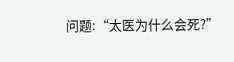问题:“太医为什么会死?”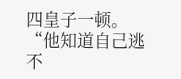四皇子一顿。
“他知道自己逃不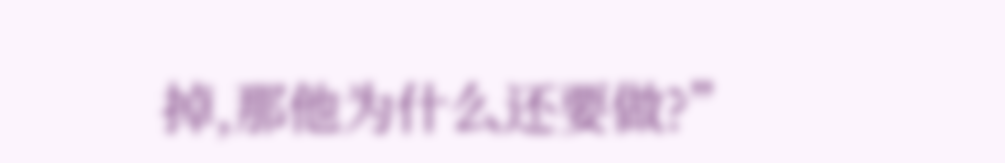掉,那他为什么还要做?”